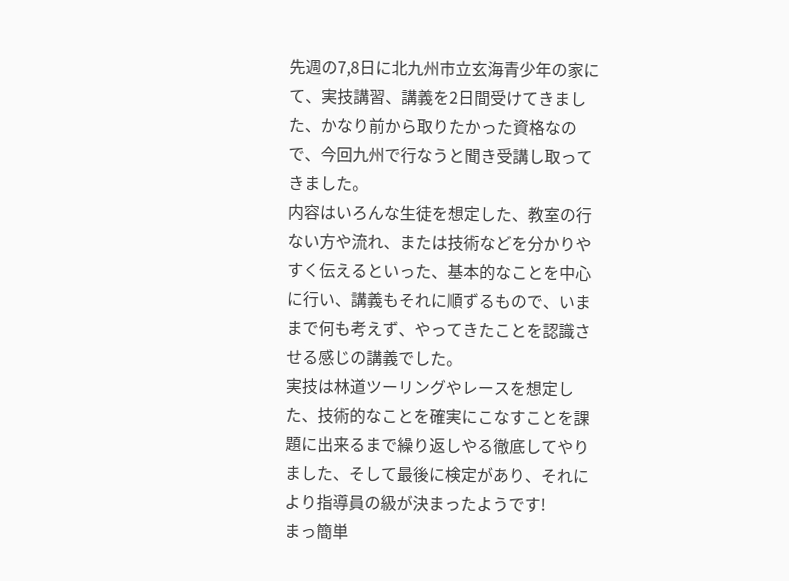先週の7,8日に北九州市立玄海青少年の家にて、実技講習、講義を2日間受けてきました、かなり前から取りたかった資格なので、今回九州で行なうと聞き受講し取ってきました。
内容はいろんな生徒を想定した、教室の行ない方や流れ、または技術などを分かりやすく伝えるといった、基本的なことを中心に行い、講義もそれに順ずるもので、いままで何も考えず、やってきたことを認識させる感じの講義でした。
実技は林道ツーリングやレースを想定した、技術的なことを確実にこなすことを課題に出来るまで繰り返しやる徹底してやりました、そして最後に検定があり、それにより指導員の級が決まったようです!
まっ簡単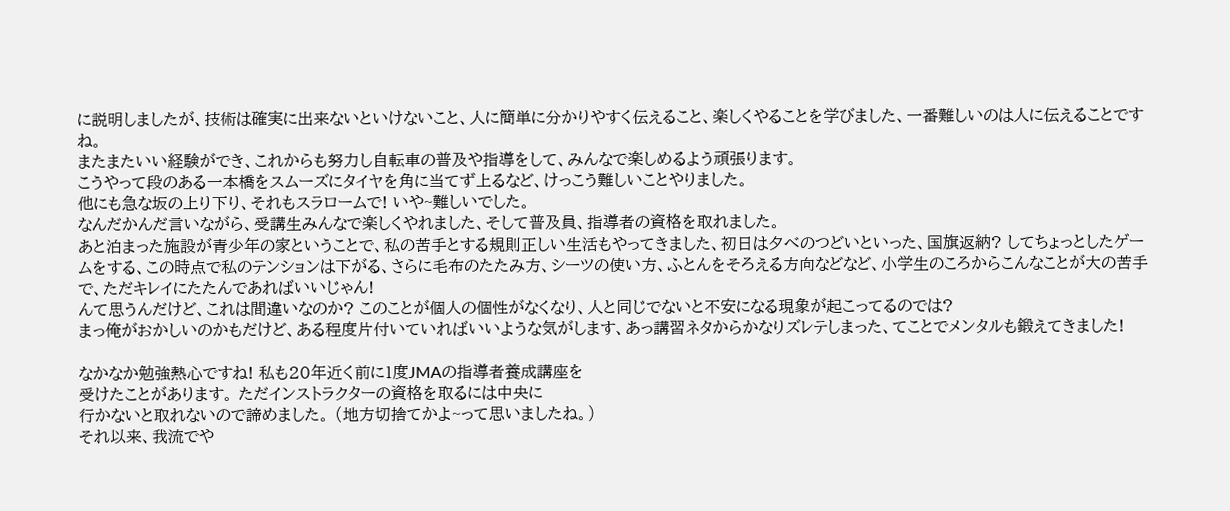に説明しましたが、技術は確実に出来ないといけないこと、人に簡単に分かりやすく伝えること、楽しくやることを学びました、一番難しいのは人に伝えることですね。
またまたいい経験ができ、これからも努力し自転車の普及や指導をして、みんなで楽しめるよう頑張ります。
こうやって段のある一本橋をスムーズにタイヤを角に当てず上るなど、けっこう難しいことやりました。
他にも急な坂の上り下り、それもスラロームで! いや~難しいでした。
なんだかんだ言いながら、受講生みんなで楽しくやれました、そして普及員、指導者の資格を取れました。
あと泊まった施設が青少年の家ということで、私の苦手とする規則正しい生活もやってきました、初日は夕べのつどいといった、国旗返納? してちょっとしたゲームをする、この時点で私のテンションは下がる、さらに毛布のたたみ方、シーツの使い方、ふとんをそろえる方向などなど、小学生のころからこんなことが大の苦手で、ただキレイにたたんであればいいじゃん!
んて思うんだけど、これは間違いなのか? このことが個人の個性がなくなり、人と同じでないと不安になる現象が起こってるのでは?
まっ俺がおかしいのかもだけど、ある程度片付いていればいいような気がします、あっ講習ネタからかなりズレテしまった、てことでメンタルも鍛えてきました!

なかなか勉強熱心ですね! 私も20年近く前に1度JMAの指導者養成講座を
受けたことがあります。 ただインストラクターの資格を取るには中央に
行かないと取れないので諦めました。 (地方切捨てかよ~って思いましたね。)
それ以来、我流でや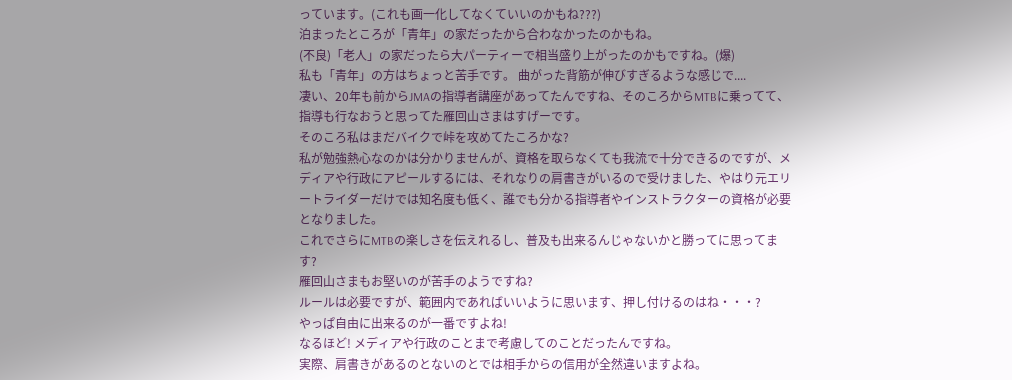っています。(これも画一化してなくていいのかもね???)
泊まったところが「青年」の家だったから合わなかったのかもね。
(不良)「老人」の家だったら大パーティーで相当盛り上がったのかもですね。(爆)
私も「青年」の方はちょっと苦手です。 曲がった背筋が伸びすぎるような感じで....
凄い、20年も前からJMAの指導者講座があってたんですね、そのころからMTBに乗ってて、指導も行なおうと思ってた雁回山さまはすげーです。
そのころ私はまだバイクで峠を攻めてたころかな?
私が勉強熱心なのかは分かりませんが、資格を取らなくても我流で十分できるのですが、メディアや行政にアピールするには、それなりの肩書きがいるので受けました、やはり元エリートライダーだけでは知名度も低く、誰でも分かる指導者やインストラクターの資格が必要となりました。
これでさらにMTBの楽しさを伝えれるし、普及も出来るんじゃないかと勝ってに思ってます?
雁回山さまもお堅いのが苦手のようですね?
ルールは必要ですが、範囲内であればいいように思います、押し付けるのはね・・・?
やっぱ自由に出来るのが一番ですよね!
なるほど! メディアや行政のことまで考慮してのことだったんですね。
実際、肩書きがあるのとないのとでは相手からの信用が全然違いますよね。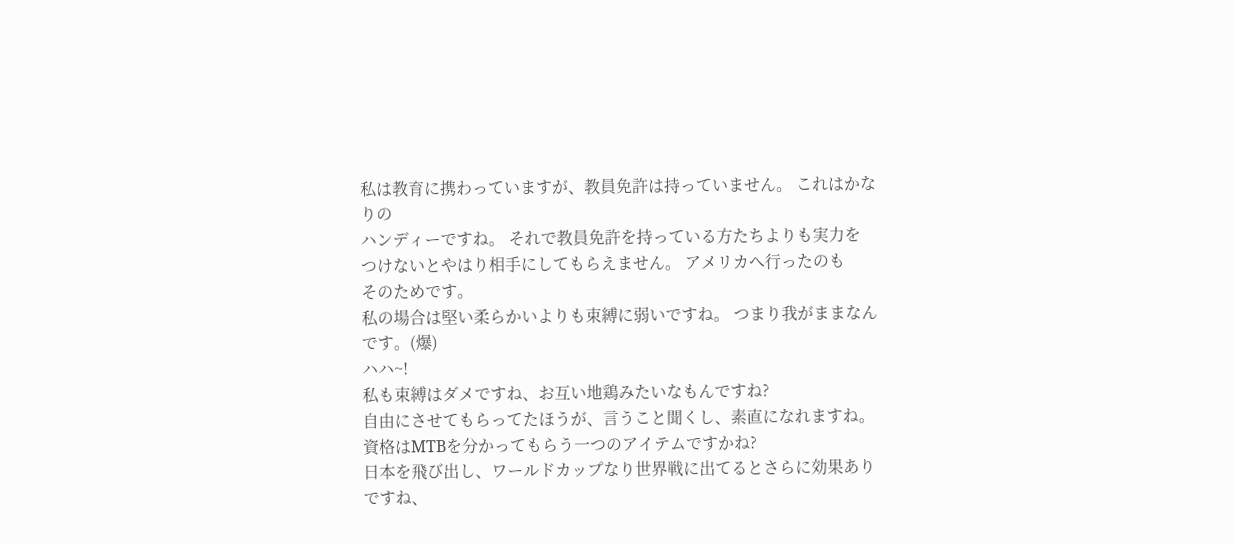私は教育に携わっていますが、教員免許は持っていません。 これはかなりの
ハンディーですね。 それで教員免許を持っている方たちよりも実力を
つけないとやはり相手にしてもらえません。 アメリカへ行ったのも
そのためです。
私の場合は堅い柔らかいよりも束縛に弱いですね。 つまり我がままなんです。(爆)
ハハ~!
私も束縛はダメですね、お互い地鶏みたいなもんですね?
自由にさせてもらってたほうが、言うこと聞くし、素直になれますね。
資格はMTBを分かってもらう一つのアイテムですかね?
日本を飛び出し、ワールドカップなり世界戦に出てるとさらに効果ありですね、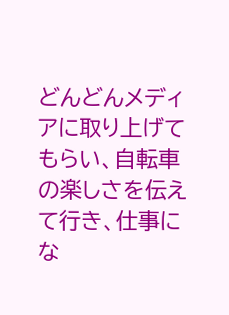どんどんメディアに取り上げてもらい、自転車の楽しさを伝えて行き、仕事にな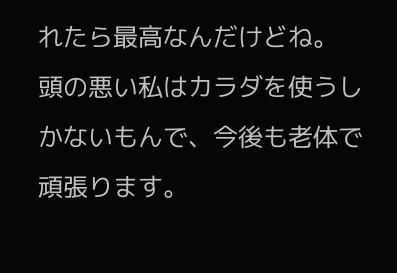れたら最高なんだけどね。
頭の悪い私はカラダを使うしかないもんで、今後も老体で頑張ります。